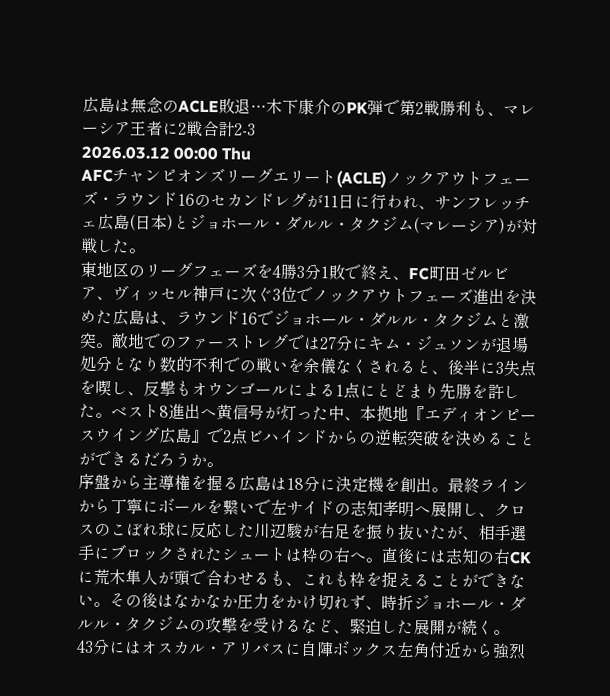広島は無念のACLE敗退…木下康介のPK弾で第2戦勝利も、マレーシア王者に2戦合計2-3
2026.03.12 00:00 Thu
AFCチャンピオンズリーグエリート(ACLE)ノックアウトフェーズ・ラウンド16のセカンドレグが11日に行われ、サンフレッチェ広島(日本)とジョホール・ダルル・タクジム(マレーシア)が対戦した。
東地区のリーグフェーズを4勝3分1敗で終え、FC町田ゼルビア、ヴィッセル神戸に次ぐ3位でノックアウトフェーズ進出を決めた広島は、ラウンド16でジョホール・ダルル・タクジムと激突。敵地でのファーストレグでは27分にキム・ジュソンが退場処分となり数的不利での戦いを余儀なくされると、後半に3失点を喫し、反撃もオウンゴールによる1点にとどまり先勝を許した。ベスト8進出へ黄信号が灯った中、本拠地『エディオンピースウイング広島』で2点ビハインドからの逆転突破を決めることができるだろうか。
序盤から主導権を握る広島は18分に決定機を創出。最終ラインから丁寧にボールを繋いで左サイドの志知孝明へ展開し、クロスのこぼれ球に反応した川辺駿が右足を振り抜いたが、相手選手にブロックされたシュートは枠の右へ。直後には志知の右CKに荒木隼人が頭で合わせるも、これも枠を捉えることができない。その後はなかなか圧力をかけ切れず、時折ジョホール・ダルル・タクジムの攻撃を受けるなど、緊迫した展開が続く。
43分にはオスカル・アリバスに自陣ボックス左角付近から強烈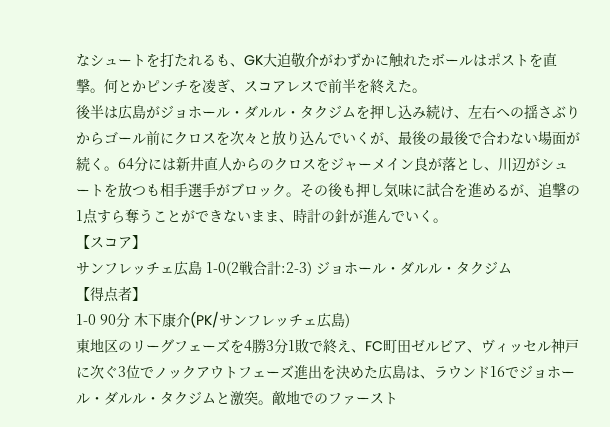なシュートを打たれるも、GK大迫敬介がわずかに触れたボールはポストを直撃。何とかピンチを凌ぎ、スコアレスで前半を終えた。
後半は広島がジョホール・ダルル・タクジムを押し込み続け、左右への揺さぶりからゴール前にクロスを次々と放り込んでいくが、最後の最後で合わない場面が続く。64分には新井直人からのクロスをジャーメイン良が落とし、川辺がシュートを放つも相手選手がブロック。その後も押し気味に試合を進めるが、追撃の1点すら奪うことができないまま、時計の針が進んでいく。
【スコア】
サンフレッチェ広島 1-0(2戦合計:2-3) ジョホール・ダルル・タクジム
【得点者】
1-0 90分 木下康介(PK/サンフレッチェ広島)
東地区のリーグフェーズを4勝3分1敗で終え、FC町田ゼルビア、ヴィッセル神戸に次ぐ3位でノックアウトフェーズ進出を決めた広島は、ラウンド16でジョホール・ダルル・タクジムと激突。敵地でのファースト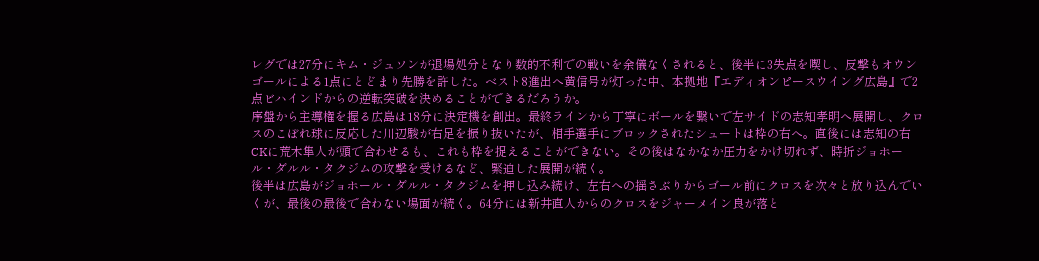レグでは27分にキム・ジュソンが退場処分となり数的不利での戦いを余儀なくされると、後半に3失点を喫し、反撃もオウンゴールによる1点にとどまり先勝を許した。ベスト8進出へ黄信号が灯った中、本拠地『エディオンピースウイング広島』で2点ビハインドからの逆転突破を決めることができるだろうか。
序盤から主導権を握る広島は18分に決定機を創出。最終ラインから丁寧にボールを繋いで左サイドの志知孝明へ展開し、クロスのこぼれ球に反応した川辺駿が右足を振り抜いたが、相手選手にブロックされたシュートは枠の右へ。直後には志知の右CKに荒木隼人が頭で合わせるも、これも枠を捉えることができない。その後はなかなか圧力をかけ切れず、時折ジョホール・ダルル・タクジムの攻撃を受けるなど、緊迫した展開が続く。
後半は広島がジョホール・ダルル・タクジムを押し込み続け、左右への揺さぶりからゴール前にクロスを次々と放り込んでいくが、最後の最後で合わない場面が続く。64分には新井直人からのクロスをジャーメイン良が落と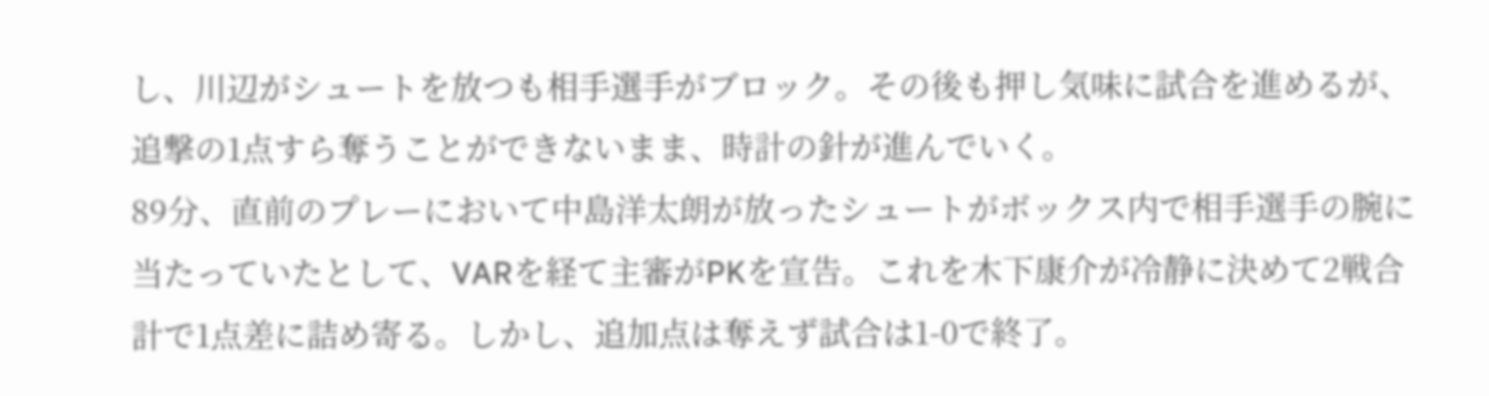し、川辺がシュートを放つも相手選手がブロック。その後も押し気味に試合を進めるが、追撃の1点すら奪うことができないまま、時計の針が進んでいく。
89分、直前のプレーにおいて中島洋太朗が放ったシュートがボックス内で相手選手の腕に当たっていたとして、VARを経て主審がPKを宣告。これを木下康介が冷静に決めて2戦合計で1点差に詰め寄る。しかし、追加点は奪えず試合は1-0で終了。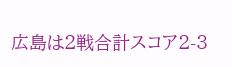広島は2戦合計スコア2-3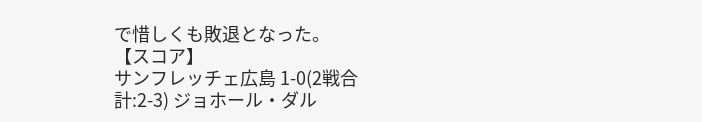で惜しくも敗退となった。
【スコア】
サンフレッチェ広島 1-0(2戦合計:2-3) ジョホール・ダル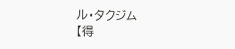ル・タクジム
【得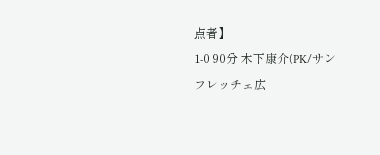点者】
1-0 90分 木下康介(PK/サンフレッチェ広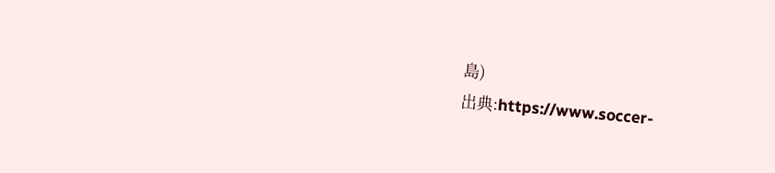島)
出典:https://www.soccer-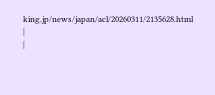king.jp/news/japan/acl/20260311/2135628.html
|
|